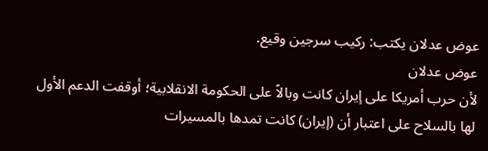عوض عدلان يكتب: ركيب سرجين وقيع.
عوض عدلان
لأن حرب أمريكا على إيران كانت وبالاً على الحكومة الانقلابية؛ أوقفت الدعم الأول لها بالسلاح على اعتبار أن (إيران) كانت تمدها بالمسيرات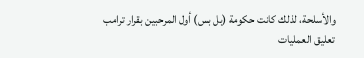والأسلحة، لذلك كانت حكومة (بل بس) أول المرحبين بقرار ترامب تعليق العمليات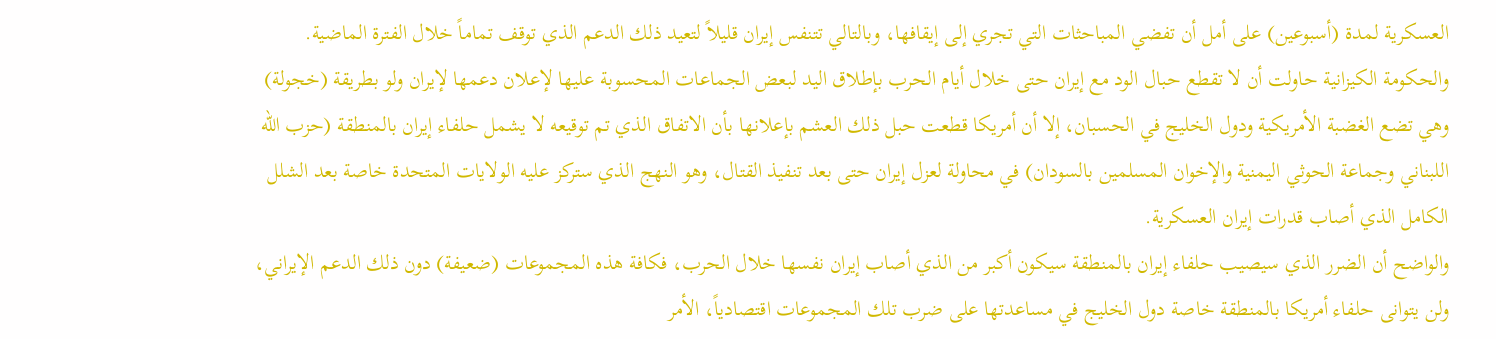العسكرية لمدة (أسبوعين) على أمل أن تفضي المباحثات التي تجري إلى إيقافها، وبالتالي تتنفس إيران قليلاً لتعيد ذلك الدعم الذي توقف تماماً خلال الفترة الماضية.
والحكومة الكيزانية حاولت أن لا تقطع حبال الود مع إيران حتى خلال أيام الحرب بإطلاق اليد لبعض الجماعات المحسوبة عليها لإعلان دعمها لإيران ولو بطريقة (خجولة) وهي تضع الغضبة الأمريكية ودول الخليج في الحسبان، إلا أن أمريكا قطعت حبل ذلك العشم بإعلانها بأن الاتفاق الذي تم توقيعه لا يشمل حلفاء إيران بالمنطقة (حزب الله اللبناني وجماعة الحوثي اليمنية والإخوان المسلمين بالسودان) في محاولة لعزل إيران حتى بعد تنفيذ القتال، وهو النهج الذي ستركز عليه الولايات المتحدة خاصة بعد الشلل الكامل الذي أصاب قدرات إيران العسكرية.
والواضح أن الضرر الذي سيصيب حلفاء إيران بالمنطقة سيكون أكبر من الذي أصاب إيران نفسها خلال الحرب، فكافة هذه المجموعات (ضعيفة) دون ذلك الدعم الإيراني، ولن يتوانى حلفاء أمريكا بالمنطقة خاصة دول الخليج في مساعدتها على ضرب تلك المجموعات اقتصادياً، الأمر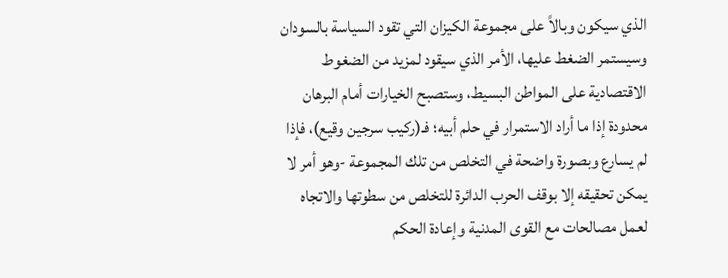الذي سيكون وبالاً على مجموعة الكيزان التي تقود السياسة بالسودان وسيستمر الضغط عليها، الأمر الذي سيقود لمزيد من الضغوط الاقتصادية على المواطن البسيط، وستصبح الخيارات أمام البرهان محدودة إذا ما أراد الاستمرار في حلم أبيه؛ فـ(ركيب سرجين وقيع)، فإذا لم يسارع وبصورة واضحة في التخلص من تلك المجموعة -وهو أمر لا يمكن تحقيقه إلا بوقف الحرب الدائرة للتخلص من سطوتها والاتجاه لعمل مصالحات مع القوى المدنية وإعادة الحكم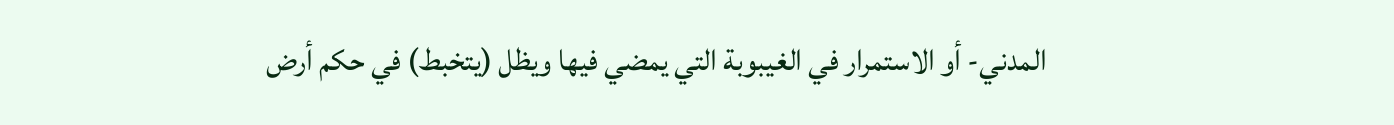المدني- أو الاستمرار في الغيبوبة التي يمضي فيها ويظل (يتخبط) في حكم أرض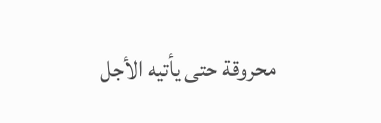محروقة حتى يأتيه الأجل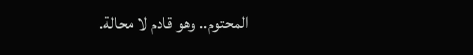المحتوم.. وهو قادم لا محالة.